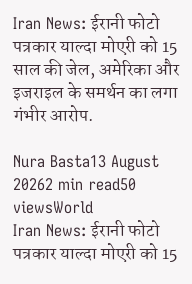Iran News: ईरानी फोटो पत्रकार याल्दा मोएरी को 15 साल की जेल, अमेरिका और इजराइल के समर्थन का लगा गंभीर आरोप.

Nura Basta13 August 20262 min read50 viewsWorld
Iran News: ईरानी फोटो पत्रकार याल्दा मोएरी को 15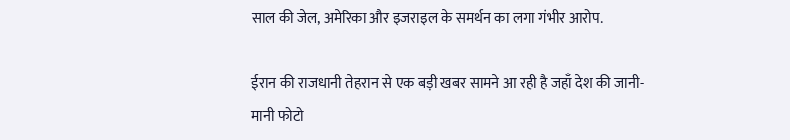साल की जेल, अमेरिका और इजराइल के समर्थन का लगा गंभीर आरोप.

ईरान की राजधानी तेहरान से एक बड़ी खबर सामने आ रही है जहाँ देश की जानी-मानी फोटो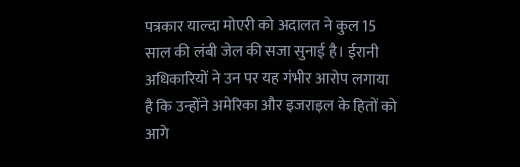पत्रकार याल्दा मोएरी को अदालत ने कुल 15 साल की लंबी जेल की सजा सुनाई है। ईरानी अधिकारियों ने उन पर यह गंभीर आरोप लगाया है कि उन्होंने अमेरिका और इजराइल के हितों को आगे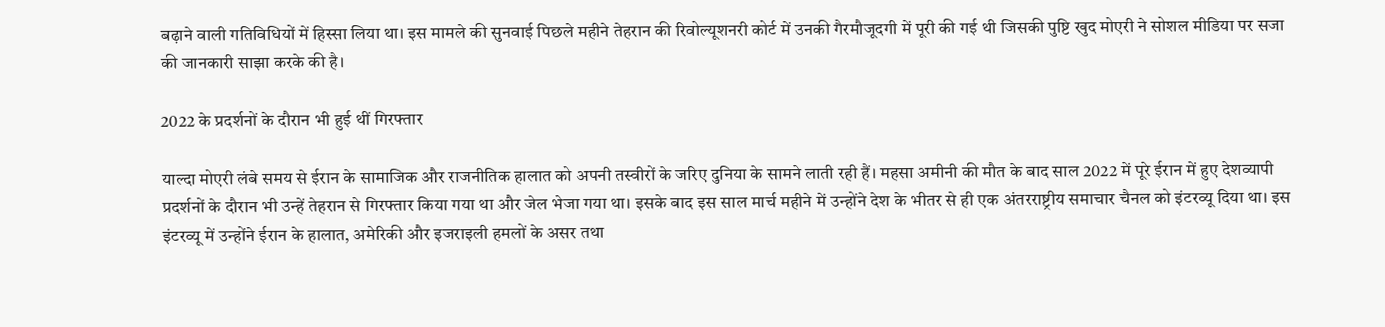बढ़ाने वाली गतिविधियों में हिस्सा लिया था। इस मामले की सुनवाई पिछले महीने तेहरान की रिवोल्यूशनरी कोर्ट में उनकी गैरमौजूदगी में पूरी की गई थी जिसकी पुष्टि खुद मोएरी ने सोशल मीडिया पर सजा की जानकारी साझा करके की है।

2022 के प्रदर्शनों के दौरान भी हुई थीं गिरफ्तार

याल्दा मोएरी लंबे समय से ईरान के सामाजिक और राजनीतिक हालात को अपनी तस्वीरों के जरिए दुनिया के सामने लाती रही हैं। महसा अमीनी की मौत के बाद साल 2022 में पूरे ईरान में हुए देशव्यापी प्रदर्शनों के दौरान भी उन्हें तेहरान से गिरफ्तार किया गया था और जेल भेजा गया था। इसके बाद इस साल मार्च महीने में उन्होंने देश के भीतर से ही एक अंतरराष्ट्रीय समाचार चैनल को इंटरव्यू दिया था। इस इंटरव्यू में उन्होंने ईरान के हालात, अमेरिकी और इजराइली हमलों के असर तथा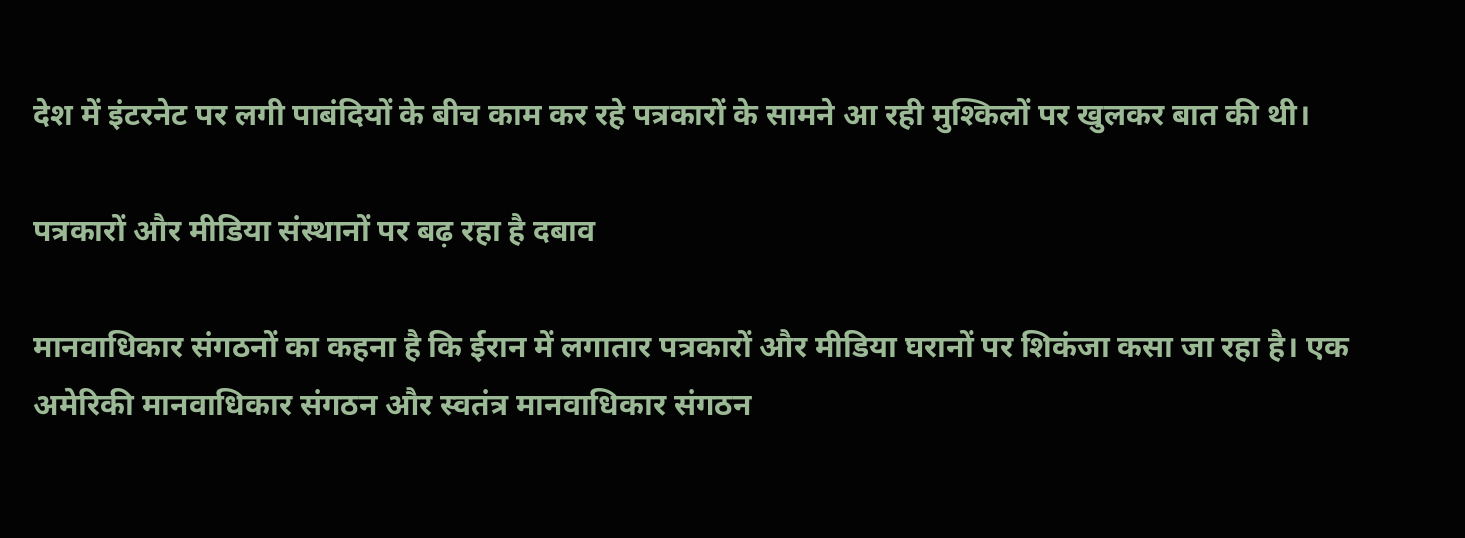देश में इंटरनेट पर लगी पाबंदियों के बीच काम कर रहे पत्रकारों के सामने आ रही मुश्किलों पर खुलकर बात की थी।

पत्रकारों और मीडिया संस्थानों पर बढ़ रहा है दबाव

मानवाधिकार संगठनों का कहना है कि ईरान में लगातार पत्रकारों और मीडिया घरानों पर शिकंजा कसा जा रहा है। एक अमेरिकी मानवाधिकार संगठन और स्वतंत्र मानवाधिकार संगठन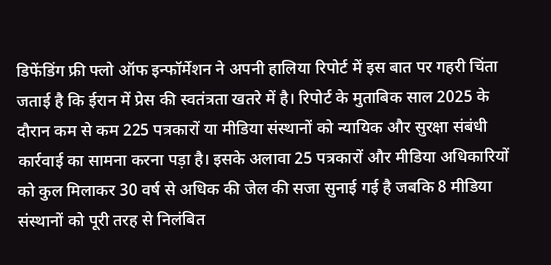डिफेंडिंग फ्री फ्लो ऑफ इन्फॉर्मेशन ने अपनी हालिया रिपोर्ट में इस बात पर गहरी चिंता जताई है कि ईरान में प्रेस की स्वतंत्रता खतरे में है। रिपोर्ट के मुताबिक साल 2025 के दौरान कम से कम 225 पत्रकारों या मीडिया संस्थानों को न्यायिक और सुरक्षा संबंधी कार्रवाई का सामना करना पड़ा है। इसके अलावा 25 पत्रकारों और मीडिया अधिकारियों को कुल मिलाकर 30 वर्ष से अधिक की जेल की सजा सुनाई गई है जबकि 8 मीडिया संस्थानों को पूरी तरह से निलंबित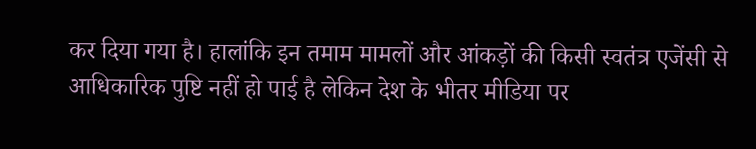कर दिया गया है। हालांकि इन तमाम मामलों और आंकड़ों की किसी स्वतंत्र एजेंसी से आधिकारिक पुष्टि नहीं हो पाई है लेकिन देश के भीतर मीडिया पर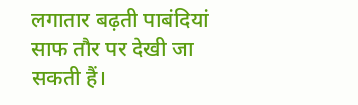लगातार बढ़ती पाबंदियां साफ तौर पर देखी जा सकती हैं।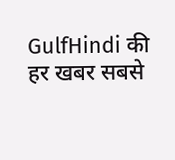GulfHindi की हर खबर सबसे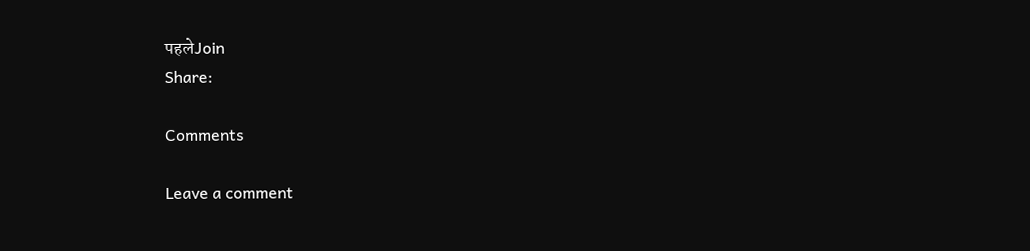पहलेJoin
Share:

Comments

Leave a comment